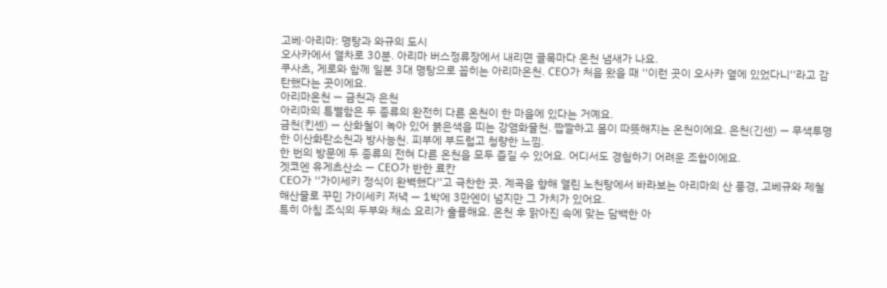고베·아리마: 명탕과 와규의 도시
오사카에서 열차로 30분. 아리마 버스정류장에서 내리면 골목마다 온천 냄새가 나요.
쿠사츠, 게로와 함께 일본 3대 명탕으로 꼽히는 아리마온천. CEO가 처음 왔을 때 ''이런 곳이 오사카 옆에 있었다니''라고 감탄했다는 곳이에요.
아리마온천 — 금천과 은천
아리마의 특별함은 두 종류의 완전히 다른 온천이 한 마을에 있다는 거예요.
금천(킨센) — 산화철이 녹아 있어 붉은색을 띠는 강염화물천. 짭짤하고 몸이 따뜻해지는 온천이에요. 은천(긴센) — 무색투명한 이산화탄소천과 방사능천. 피부에 부드럽고 청량한 느낌.
한 번의 방문에 두 종류의 전혀 다른 온천을 모두 즐길 수 있어요. 어디서도 경험하기 어려운 조합이에요.
겟코엔 유게츠산소 — CEO가 반한 료칸
CEO가 ''가이세키 정식이 완벽했다''고 극찬한 곳. 계곡을 향해 열린 노천탕에서 바라보는 아리마의 산 풍경, 고베규와 제철 해산물로 꾸민 가이세키 저녁 — 1박에 3만엔이 넘지만 그 가치가 있어요.
특히 아침 조식의 두부와 채소 요리가 훌륭해요. 온천 후 맑아진 속에 맞는 담백한 아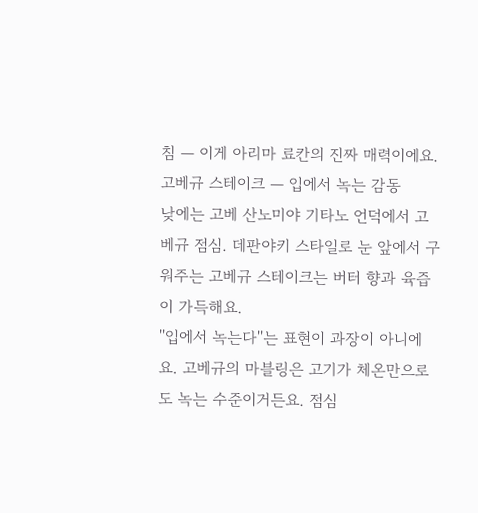침 — 이게 아리마 료칸의 진짜 매력이에요.
고베규 스테이크 — 입에서 녹는 감동
낮에는 고베 산노미야 기타노 언덕에서 고베규 점심. 데판야키 스타일로 눈 앞에서 구워주는 고베규 스테이크는 버터 향과 육즙이 가득해요.
''입에서 녹는다''는 표현이 과장이 아니에요. 고베규의 마블링은 고기가 체온만으로도 녹는 수준이거든요. 점심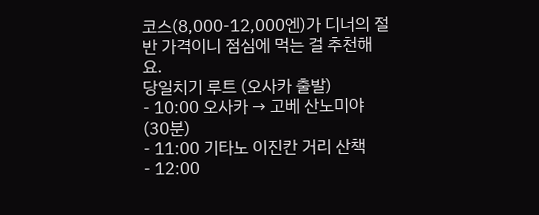코스(8,000-12,000엔)가 디너의 절반 가격이니 점심에 먹는 걸 추천해요.
당일치기 루트 (오사카 출발)
- 10:00 오사카 → 고베 산노미야 (30분)
- 11:00 기타노 이진칸 거리 산책
- 12:00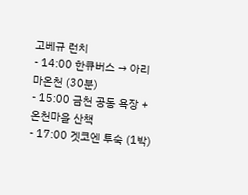고베규 런치
- 14:00 한큐버스 → 아리마온천 (30분)
- 15:00 금천 공동 욕장 + 온천마을 산책
- 17:00 겟코엔 투숙 (1박)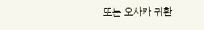또는 오사카 귀환